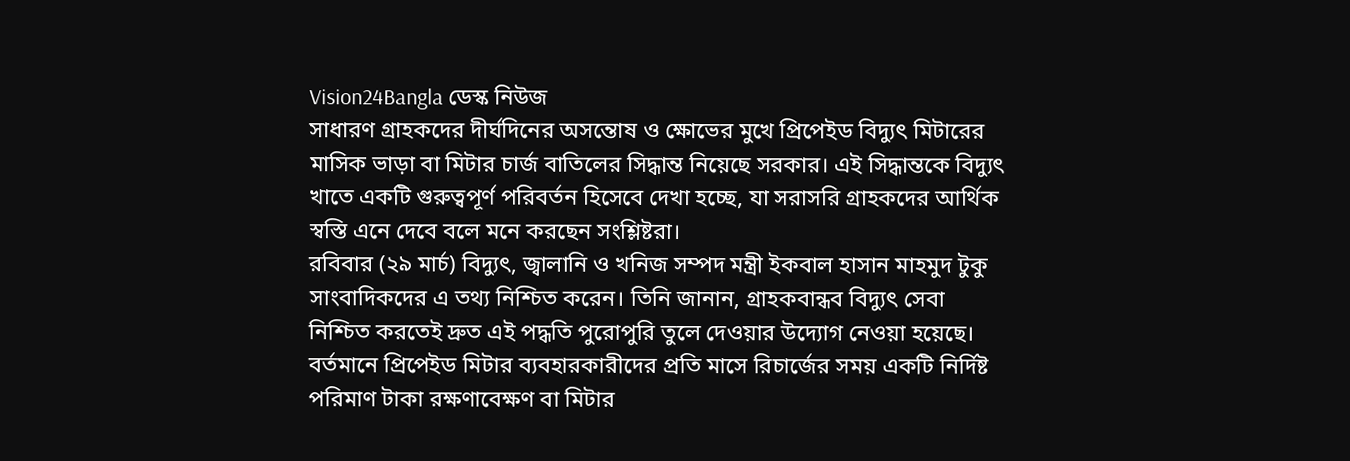Vision24Bangla ডেস্ক নিউজ
সাধারণ গ্রাহকদের দীর্ঘদিনের অসন্তোষ ও ক্ষোভের মুখে প্রিপেইড বিদ্যুৎ মিটারের মাসিক ভাড়া বা মিটার চার্জ বাতিলের সিদ্ধান্ত নিয়েছে সরকার। এই সিদ্ধান্তকে বিদ্যুৎ খাতে একটি গুরুত্বপূর্ণ পরিবর্তন হিসেবে দেখা হচ্ছে, যা সরাসরি গ্রাহকদের আর্থিক স্বস্তি এনে দেবে বলে মনে করছেন সংশ্লিষ্টরা।
রবিবার (২৯ মার্চ) বিদ্যুৎ, জ্বালানি ও খনিজ সম্পদ মন্ত্রী ইকবাল হাসান মাহমুদ টুকু সাংবাদিকদের এ তথ্য নিশ্চিত করেন। তিনি জানান, গ্রাহকবান্ধব বিদ্যুৎ সেবা নিশ্চিত করতেই দ্রুত এই পদ্ধতি পুরোপুরি তুলে দেওয়ার উদ্যোগ নেওয়া হয়েছে।
বর্তমানে প্রিপেইড মিটার ব্যবহারকারীদের প্রতি মাসে রিচার্জের সময় একটি নির্দিষ্ট পরিমাণ টাকা রক্ষণাবেক্ষণ বা মিটার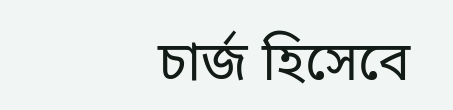চার্জ হিসেবে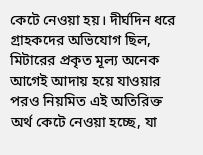কেটে নেওয়া হয়। দীর্ঘদিন ধরে গ্রাহকদের অভিযোগ ছিল, মিটারের প্রকৃত মূল্য অনেক আগেই আদায় হয়ে যাওয়ার পরও নিয়মিত এই অতিরিক্ত অর্থ কেটে নেওয়া হচ্ছে, যা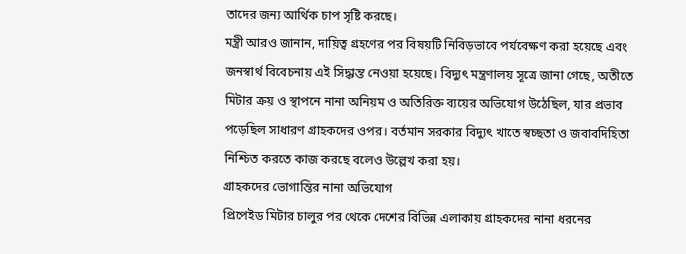তাদের জন্য আর্থিক চাপ সৃষ্টি করছে।
মন্ত্রী আরও জানান, দায়িত্ব গ্রহণের পর বিষয়টি নিবিড়ভাবে পর্যবেক্ষণ করা হয়েছে এবং জনস্বার্থ বিবেচনায় এই সিদ্ধান্ত নেওয়া হয়েছে। বিদ্যুৎ মন্ত্রণালয় সূত্রে জানা গেছে, অতীতে মিটার ক্রয় ও স্থাপনে নানা অনিয়ম ও অতিরিক্ত ব্যয়ের অভিযোগ উঠেছিল, যার প্রভাব পড়েছিল সাধারণ গ্রাহকদের ওপর। বর্তমান সরকার বিদ্যুৎ খাতে স্বচ্ছতা ও জবাবদিহিতা নিশ্চিত করতে কাজ করছে বলেও উল্লেখ করা হয়।
গ্রাহকদের ভোগান্তির নানা অভিযোগ
প্রিপেইড মিটার চালুর পর থেকে দেশের বিভিন্ন এলাকায় গ্রাহকদের নানা ধরনের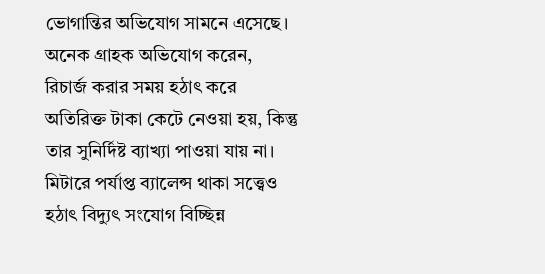ভোগান্তির অভিযোগ সামনে এসেছে। অনেক গ্রাহক অভিযোগ করেন,
রিচার্জ করার সময় হঠাৎ করে অতিরিক্ত টাকা কেটে নেওয়া হয়, কিন্তু তার সুনির্দিষ্ট ব্যাখ্যা পাওয়া যায় না।
মিটারে পর্যাপ্ত ব্যালেন্স থাকা সত্ত্বেও হঠাৎ বিদ্যুৎ সংযোগ বিচ্ছিন্ন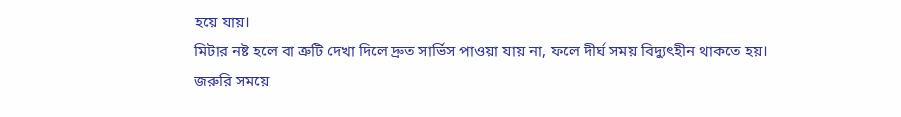হয়ে যায়।
মিটার নষ্ট হলে বা ত্রুটি দেখা দিলে দ্রুত সার্ভিস পাওয়া যায় না, ফলে দীর্ঘ সময় বিদ্যুৎহীন থাকতে হয়।
জরুরি সময়ে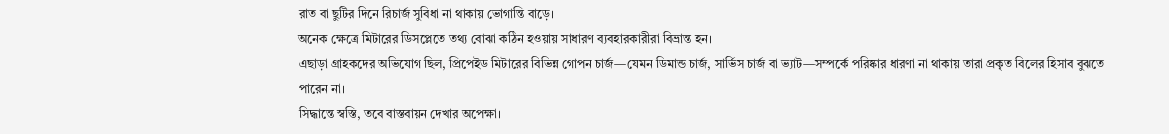রাত বা ছুটির দিনে রিচার্জ সুবিধা না থাকায় ভোগান্তি বাড়ে।
অনেক ক্ষেত্রে মিটারের ডিসপ্লেতে তথ্য বোঝা কঠিন হওয়ায় সাধারণ ব্যবহারকারীরা বিভ্রান্ত হন।
এছাড়া গ্রাহকদের অভিযোগ ছিল, প্রিপেইড মিটারের বিভিন্ন গোপন চার্জ—যেমন ডিমান্ড চার্জ, সার্ভিস চার্জ বা ভ্যাট—সম্পর্কে পরিষ্কার ধারণা না থাকায় তারা প্রকৃত বিলের হিসাব বুঝতে পারেন না।
সিদ্ধান্তে স্বস্তি, তবে বাস্তবায়ন দেখার অপেক্ষা।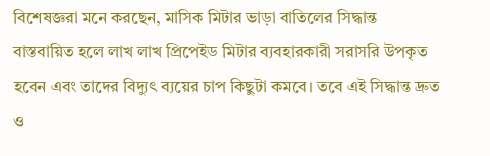বিশেষজ্ঞরা মনে করছেন, মাসিক মিটার ভাড়া বাতিলের সিদ্ধান্ত বাস্তবায়িত হলে লাখ লাখ প্রিপেইড মিটার ব্যবহারকারী সরাসরি উপকৃত হবেন এবং তাদের বিদ্যুৎ ব্যয়ের চাপ কিছুটা কমবে। তবে এই সিদ্ধান্ত দ্রুত ও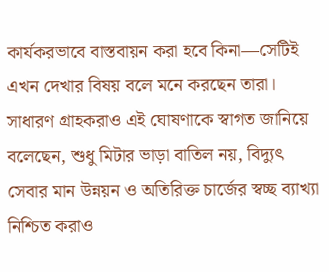কার্যকরভাবে বাস্তবায়ন করা হবে কিনা—সেটিই এখন দেখার বিষয় বলে মনে করছেন তারা।
সাধারণ গ্রাহকরাও এই ঘোষণাকে স্বাগত জানিয়ে বলেছেন, শুধু মিটার ভাড়া বাতিল নয়, বিদ্যুৎ সেবার মান উন্নয়ন ও অতিরিক্ত চার্জের স্বচ্ছ ব্যাখ্যা নিশ্চিত করাও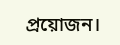প্রয়োজন।